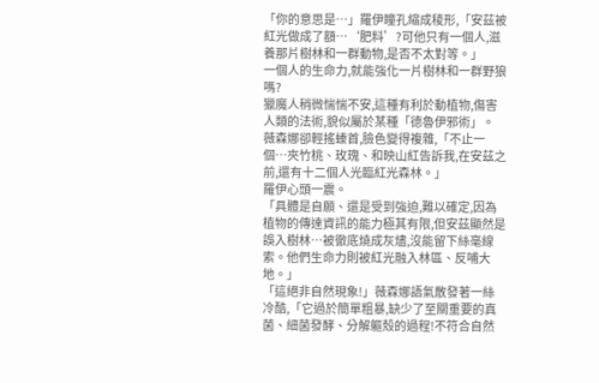「你的意思是…」羅伊瞳孔縮成稜形,「安茲被紅光做成了額…‘肥料’?可他只有一個人,滋養那片樹林和一群動物,是否不太對等。」
一個人的生命力,就能強化一片樹林和一群野狼嗎?
獵魔人稍微惴惴不安,這種有利於動植物,傷害人類的法術,貌似屬於某種「德魯伊邪術」。
薇森娜卻輕搖螓首,臉色變得複雜,「不止一個…夾竹桃、玫瑰、和映山紅告訴我,在安茲之前,還有十二個人光臨紅光森林。」
羅伊心頭一震。
「具體是自願、還是受到強迫,難以確定,因為植物的傳達資訊的能力極其有限,但安茲顯然是誤入樹林…被徹底燒成灰燼,沒能留下絲毫線索。他們生命力則被紅光融入林區、反哺大地。」
「這絕非自然現象!」薇森娜語氣散發著一絲冷酷,「它過於簡單粗暴,缺少了至關重要的真菌、細菌發酵、分解軀殼的過程!不符合自然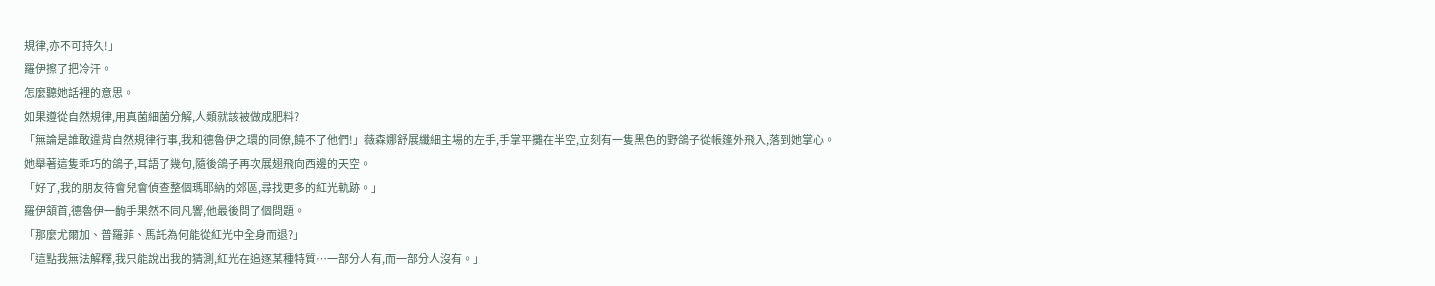規律,亦不可持久!」
羅伊擦了把冷汗。
怎麼聽她話裡的意思。
如果遵從自然規律,用真菌細菌分解,人類就該被做成肥料?
「無論是誰敢違背自然規律行事,我和德魯伊之環的同僚,饒不了他們!」薇森娜舒展纖細主場的左手,手掌平攤在半空,立刻有一隻黑色的野鴿子從帳篷外飛入,落到她掌心。
她舉著這隻乖巧的鴿子,耳語了幾句,隨後鴿子再次展翅飛向西邊的天空。
「好了,我的朋友待會兒會偵查整個瑪耶納的郊區,尋找更多的紅光軌跡。」
羅伊頷首,德魯伊一齣手果然不同凡響,他最後問了個問題。
「那麼尤爾加、普羅菲、馬託為何能從紅光中全身而退?」
「這點我無法解釋,我只能說出我的猜測,紅光在追逐某種特質…一部分人有,而一部分人沒有。」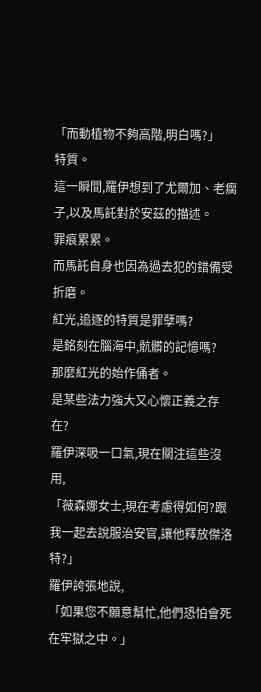「而動植物不夠高階,明白嗎?」
特質。
這一瞬間,羅伊想到了尤爾加、老瘸子,以及馬託對於安茲的描述。
罪痕累累。
而馬託自身也因為過去犯的錯備受折磨。
紅光,追逐的特質是罪孽嗎?
是銘刻在腦海中,骯髒的記憶嗎?
那麼紅光的始作俑者。
是某些法力強大又心懷正義之存在?
羅伊深吸一口氣,現在關注這些沒用,
「薇森娜女士,現在考慮得如何?跟我一起去說服治安官,讓他釋放傑洛特?」
羅伊誇張地說,
「如果您不願意幫忙,他們恐怕會死在牢獄之中。」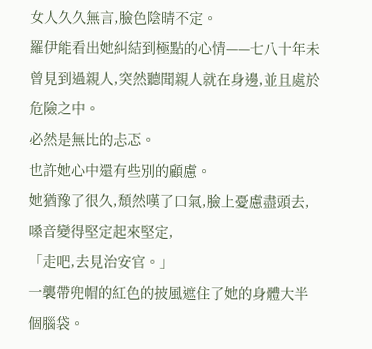女人久久無言,臉色陰晴不定。
羅伊能看出她糾結到極點的心情——七八十年未曾見到過親人,突然聽聞親人就在身邊,並且處於危險之中。
必然是無比的忐忑。
也許她心中還有些別的顧慮。
她猶豫了很久,頹然嘆了口氣,臉上憂慮盡頭去,嗓音變得堅定起來堅定,
「走吧,去見治安官。」
一襲帶兜帽的紅色的披風遮住了她的身體大半個腦袋。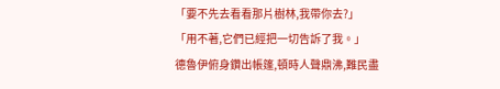「要不先去看看那片樹林,我帶你去?」
「用不著,它們已經把一切告訴了我。」
德魯伊俯身鑽出帳篷,頓時人聲鼎沸,難民盡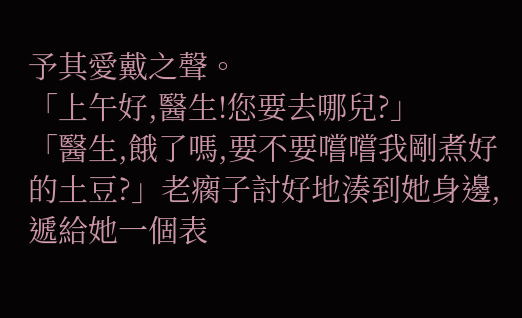予其愛戴之聲。
「上午好,醫生!您要去哪兒?」
「醫生,餓了嗎,要不要嚐嚐我剛煮好的土豆?」老瘸子討好地湊到她身邊,遞給她一個表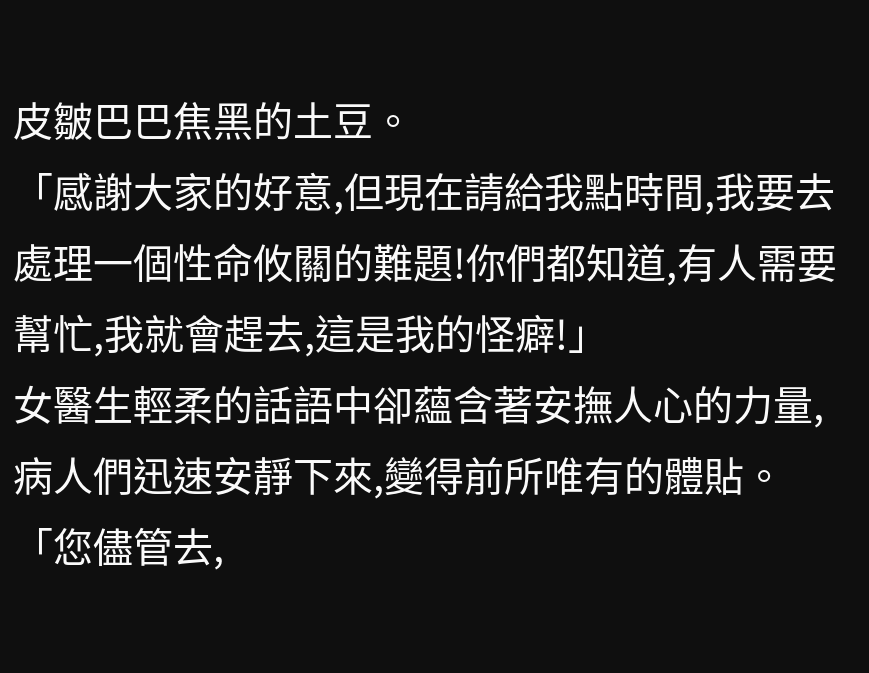皮皺巴巴焦黑的土豆。
「感謝大家的好意,但現在請給我點時間,我要去處理一個性命攸關的難題!你們都知道,有人需要幫忙,我就會趕去,這是我的怪癖!」
女醫生輕柔的話語中卻蘊含著安撫人心的力量,病人們迅速安靜下來,變得前所唯有的體貼。
「您儘管去,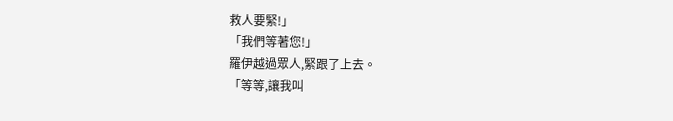救人要緊!」
「我們等著您!」
羅伊越過眾人,緊跟了上去。
「等等,讓我叫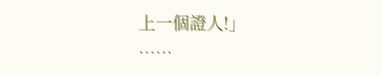上一個證人!」
……